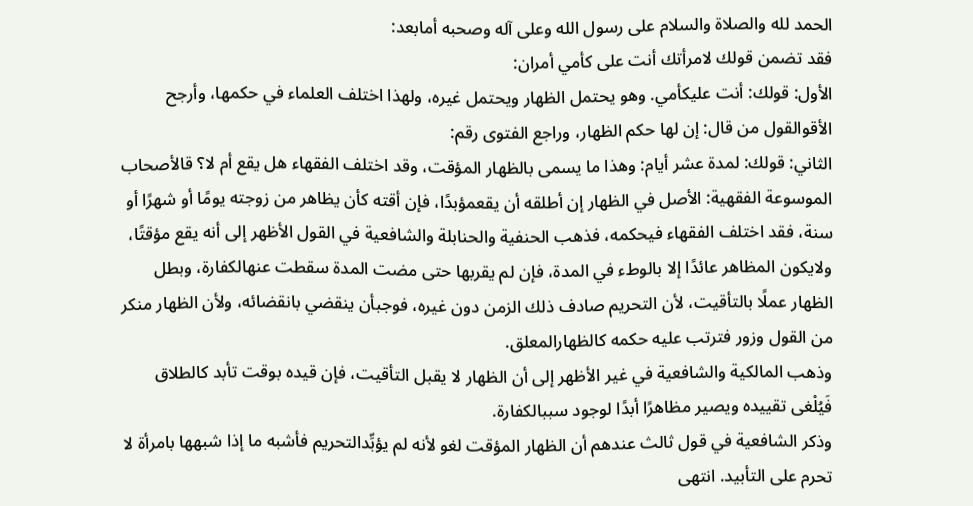الحمد لله والصلاة والسلام على رسول الله وعلى آله وصحبه أمابعد:
فقد تضمن قولك لامرأتك أنت على كأمي أمران:
الأول: قولك: أنت عليكأمي. وهو يحتمل الظهار ويحتمل غيره، ولهذا اختلف العلماء في حكمها، وأرجح الأقوالقول من قال: إن لها حكم الظهار، وراجع الفتوى رقم:
الثاني: قولك: لمدة عشر أيام: وهذا ما يسمى بالظهار المؤقت، وقد اختلف الفقهاء هل يقع أم لا؟ قالأصحاب الموسوعة الفقهية: الأصل في الظهار إن أطلقه أن يقعمؤبدًا، فإن أقته كأن يظاهر من زوجته يومًا أو شهرًا أو سنة، فقد اختلف الفقهاء فيحكمه، فذهب الحنفية والحنابلة والشافعية في القول الأظهر إلى أنه يقع مؤقتًا، ولايكون المظاهر عائدًا إلا بالوطء في المدة، فإن لم يقربها حتى مضت المدة سقطت عنهالكفارة، وبطل الظهار عملًا بالتأقيت، لأن التحريم صادف ذلك الزمن دون غيره، فوجبأن ينقضي بانقضائه، ولأن الظهار منكر من القول وزور فترتب عليه حكمه كالظهارالمعلق.
وذهب المالكية والشافعية في غير الأظهر إلى أن الظهار لا يقبل التأقيت، فإن قيده بوقت تأبد كالطلاق فَيُلْغى تقييده ويصير مظاهرًا أبدًا لوجود سببالكفارة.
وذكر الشافعية في قول ثالث عندهم أن الظهار المؤقت لغو لأنه لم يؤبِّدالتحريم فأشبه ما إذا شبهها بامرأة لا تحرم على التأبيد. انتهى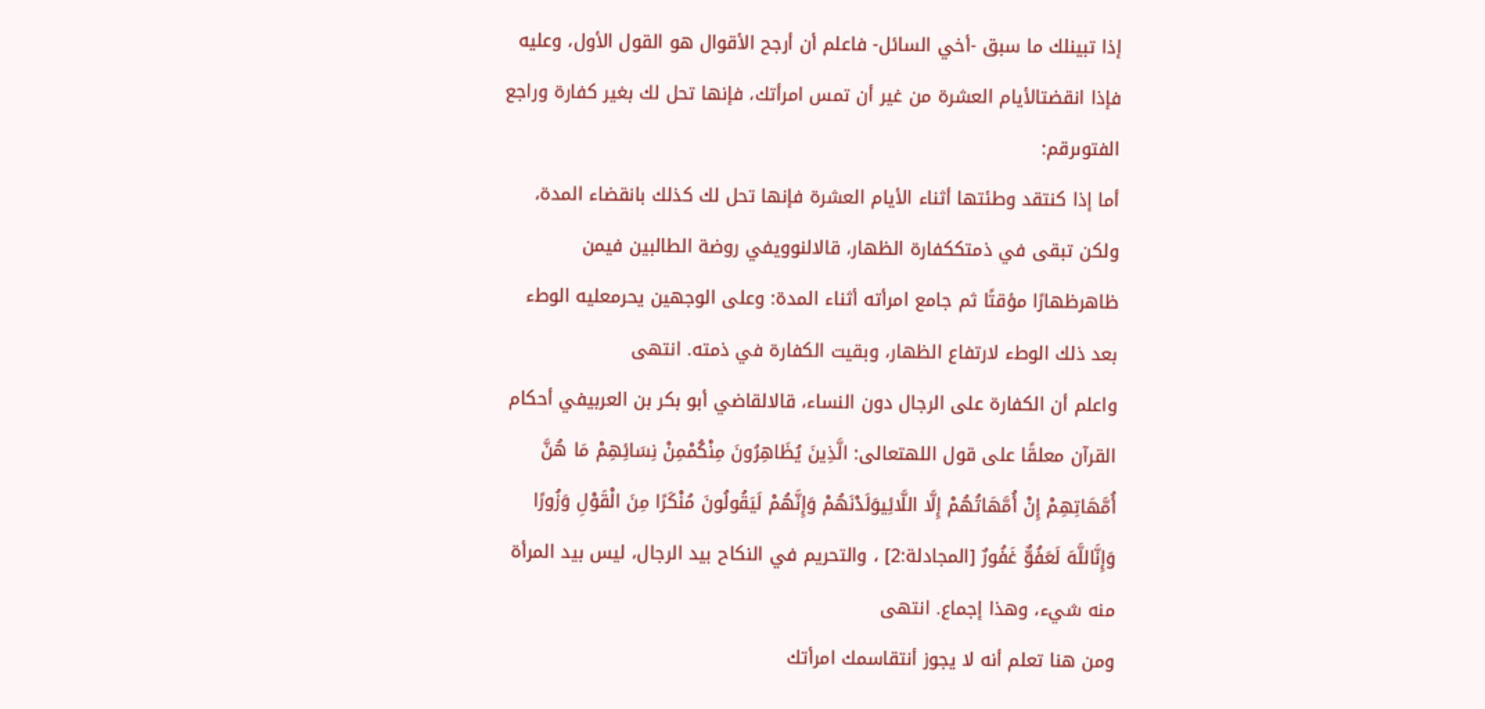إذا تبينلك ما سبق -أخي السائل- فاعلم أن أرجح الأقوال هو القول الأول، وعليه فإذا انقضتالأيام العشرة من غير أن تمس امرأتك، فإنها تحل لك بغير كفارة وراجع الفتوىرقم:
أما إذا كنتقد وطئتها أثناء الأيام العشرة فإنها تحل لك كذلك بانقضاء المدة، ولكن تبقى في ذمتككفارة الظهار، قالالنوويفي روضة الطالبين فيمن ظاهرظهارًا مؤقتًا ثم جامع امرأته أثناء المدة: وعلى الوجهين يحرمعليه الوطء بعد ذلك الوطء لارتفاع الظهار، وبقيت الكفارة في ذمته. انتهى
واعلم أن الكفارة على الرجال دون النساء، قالالقاضي أبو بكر بن العربيفي أحكام القرآن معلقًا على قول اللهتعالى: الَّذِينَ يُظَاهِرُونَ مِنْكُمْمِنْ نِسَائِهِمْ مَا هُنَّ أُمَّهَاتِهِمْ إِنْ أُمَّهَاتُهُمْ إِلَّا اللَّائِيوَلَدْنَهُمْ وَإِنَّهُمْ لَيَقُولُونَ مُنْكَرًا مِنَ الْقَوْلِ وَزُورًا وَإِنَّاللَّهَ لَعَفُوٌّ غَفُورٌ [المجادلة:2] ، والتحريم في النكاح بيد الرجال، ليس بيد المرأة منه شيء، وهذا إجماع. انتهى
ومن هنا تعلم أنه لا يجوز أنتقاسمك امرأتك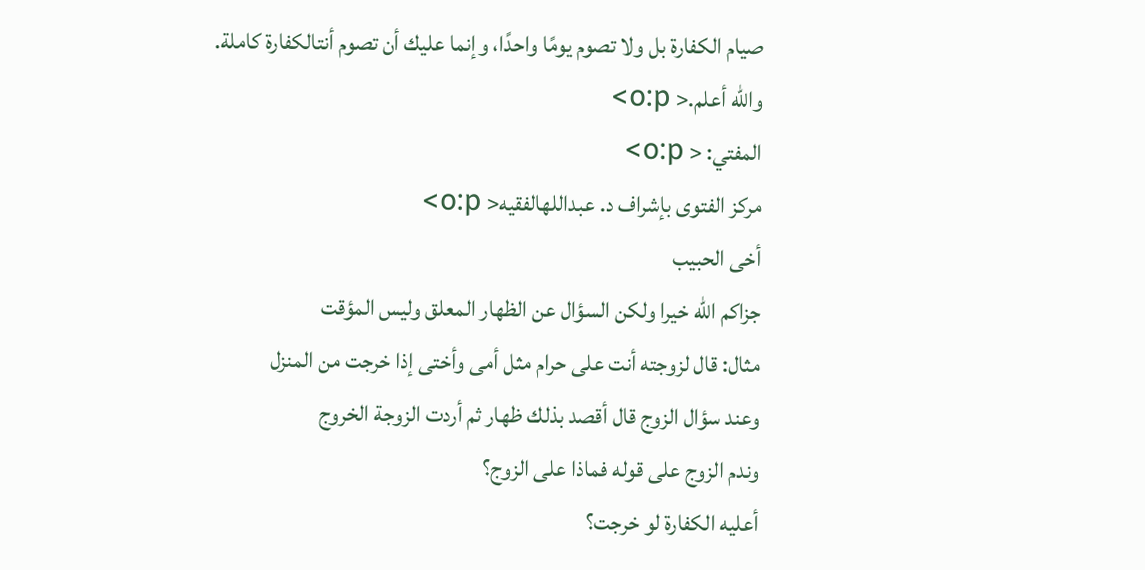صيام الكفارة بل ولا تصوم يومًا واحدًا، وإنما عليك أن تصوم أنتالكفارة كاملة.
والله أعلم.< o:p>
المفتي: < o:p>
مركز الفتوى بإشراف د. عبداللهالفقيه< o:p>
أخى الحبيب
جزاكم الله خيرا ولكن السؤال عن الظهار المعلق وليس المؤقت
مثال: قال لزوجته أنت على حرام مثل أمى وأختى إذا خرجت من المنزل
وعند سؤال الزوج قال أقصد بذلك ظهار ثم أردت الزوجة الخروج
وندم الزوج على قوله فماذا على الزوج؟
أعليه الكفارة لو خرجت؟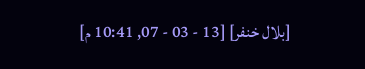[بلال خنفر] [13 - 03 - 07, 10:41 م]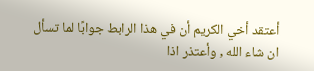أعتقد أخي الكريم أن في هذا الرابط جوابًا لما تسأل ان شاء الله , وأعتذر اذا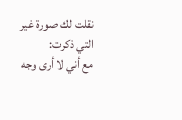نقلت لك صورة غير التي ذكرت:
مع أني لا أرى وجه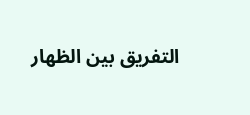التفريق بين الظهار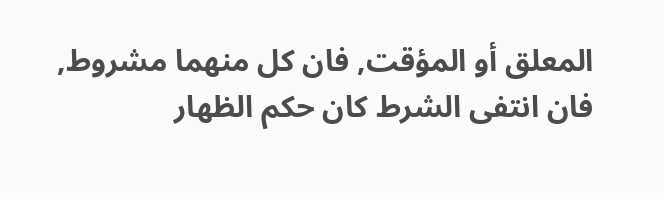المعلق أو المؤقت, فان كل منهما مشروط, فان انتفى الشرط كان حكم الظهار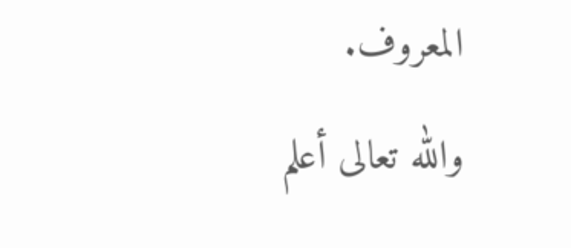المعروف.
والله تعالى أعلم